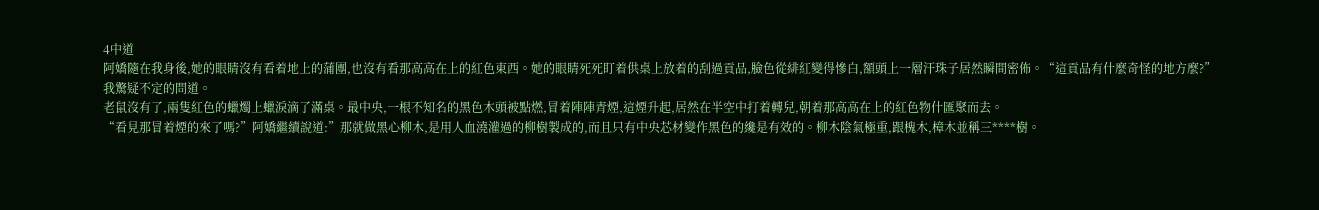4中道
阿嬌隨在我身後,她的眼睛沒有看着地上的蒲團,也沒有看那高高在上的紅色東西。她的眼睛死死盯着供桌上放着的刮過貢品,臉色從緋紅變得慘白,額頭上一層汗珠子居然瞬間密佈。“這貢品有什麼奇怪的地方麼?”我驚疑不定的問道。
老鼠沒有了,兩隻紅色的蠟燭上蠟淚滴了滿桌。最中央,一根不知名的黑色木頭被點燃,冒着陣陣青煙,這煙升起,居然在半空中打着轉兒,朝着那高高在上的紅色物什匯聚而去。
“看見那冒着煙的來了嗎?”阿嬌繼續說道:”那就做黑心柳木,是用人血澆灌過的柳樹製成的,而且只有中央芯材變作黑色的纔是有效的。柳木陰氣極重,跟槐木,樟木並稱三****樹。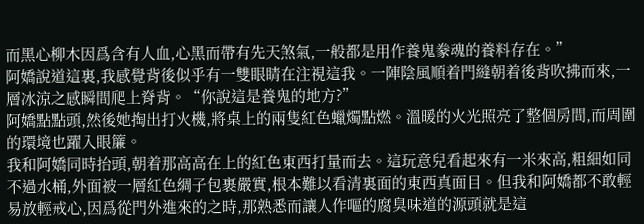而黑心柳木因爲含有人血,心黑而帶有先天煞氣,一般都是用作養鬼豢魂的養料存在。”
阿嬌說道這裏,我感覺背後似乎有一雙眼睛在注視這我。一陣陰風順着門縫朝着後背吹拂而來,一層冰涼之感瞬間爬上脊背。“你說這是養鬼的地方?”
阿嬌點點頭,然後她掏出打火機,將桌上的兩隻紅色蠟燭點燃。溫暖的火光照亮了整個房間,而周圍的環境也躍入眼簾。
我和阿嬌同時抬頭,朝着那高高在上的紅色東西打量而去。這玩意兒看起來有一米來高,粗細如同不過水桶,外面被一層紅色綢子包裹嚴實,根本難以看清裏面的東西真面目。但我和阿嬌都不敢輕易放輕戒心,因爲從門外進來的之時,那熟悉而讓人作嘔的腐臭味道的源頭就是這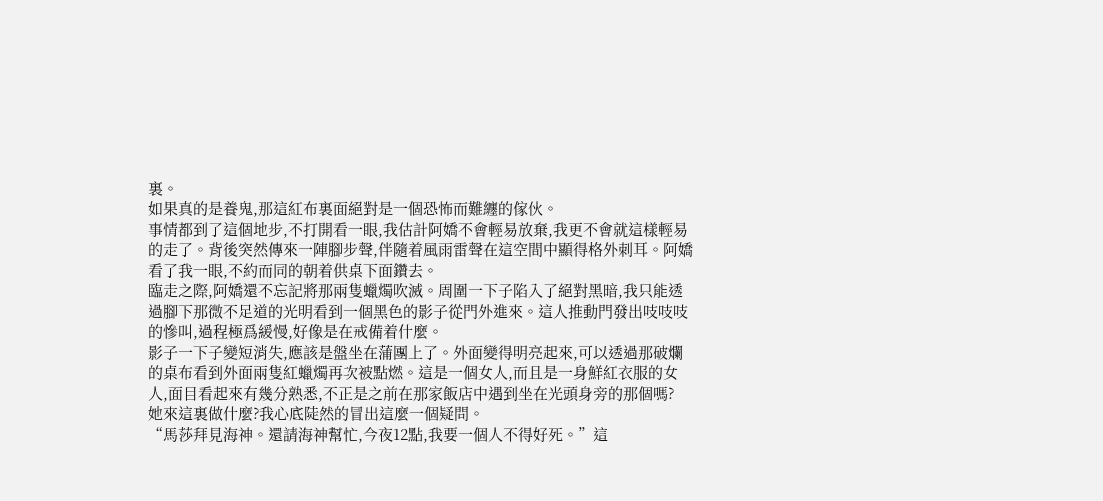裏。
如果真的是養鬼,那這紅布裏面絕對是一個恐怖而難纏的傢伙。
事情都到了這個地步,不打開看一眼,我估計阿嬌不會輕易放棄,我更不會就這樣輕易的走了。背後突然傳來一陣腳步聲,伴隨着風雨雷聲在這空間中顯得格外刺耳。阿嬌看了我一眼,不約而同的朝着供桌下面鑽去。
臨走之際,阿嬌還不忘記將那兩隻蠟燭吹滅。周圍一下子陷入了絕對黑暗,我只能透過腳下那微不足道的光明看到一個黑色的影子從門外進來。這人推動門發出吱吱吱的慘叫,過程極爲緩慢,好像是在戒備着什麼。
影子一下子變短消失,應該是盤坐在蒲團上了。外面變得明亮起來,可以透過那破爛的桌布看到外面兩隻紅蠟燭再次被點燃。這是一個女人,而且是一身鮮紅衣服的女人,面目看起來有幾分熟悉,不正是之前在那家飯店中遇到坐在光頭身旁的那個嗎?
她來這裏做什麼?我心底陡然的冒出這麼一個疑問。
“馬莎拜見海神。還請海神幫忙,今夜12點,我要一個人不得好死。”這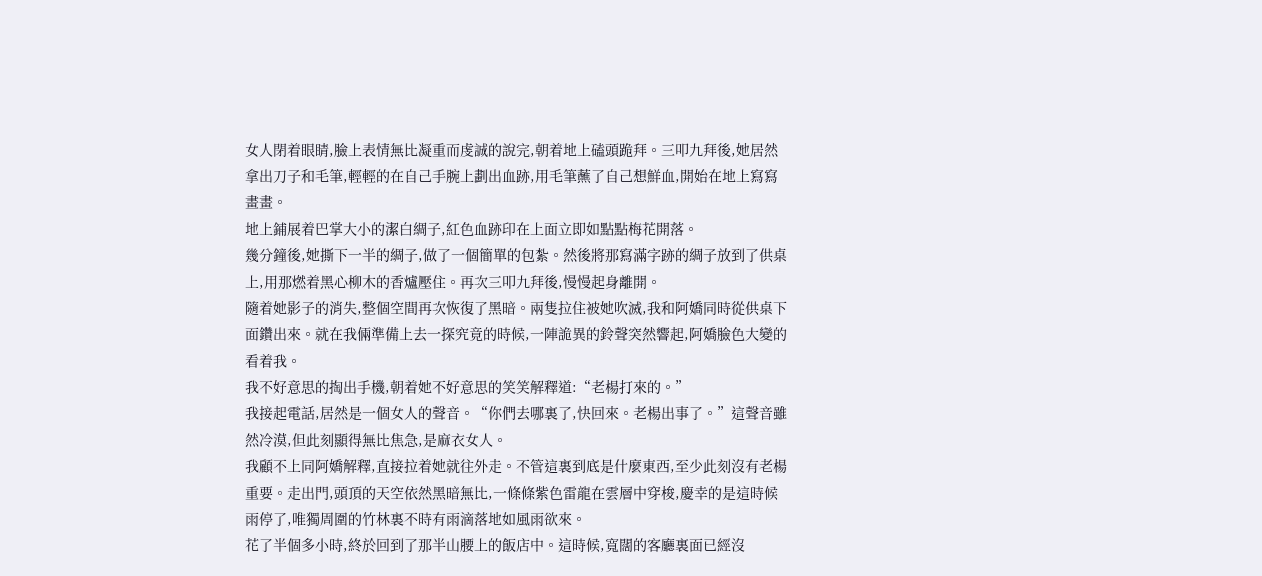女人閉着眼睛,臉上表情無比凝重而虔誠的說完,朝着地上磕頭跪拜。三叩九拜後,她居然拿出刀子和毛筆,輕輕的在自己手腕上劃出血跡,用毛筆蘸了自己想鮮血,開始在地上寫寫畫畫。
地上鋪展着巴掌大小的潔白綢子,紅色血跡印在上面立即如點點梅花開落。
幾分鐘後,她撕下一半的綢子,做了一個簡單的包紮。然後將那寫滿字跡的綢子放到了供桌上,用那燃着黑心柳木的香爐壓住。再次三叩九拜後,慢慢起身離開。
隨着她影子的消失,整個空間再次恢復了黑暗。兩隻拉住被她吹滅,我和阿嬌同時從供桌下面鑽出來。就在我倆準備上去一探究竟的時候,一陣詭異的鈴聲突然響起,阿嬌臉色大變的看着我。
我不好意思的掏出手機,朝着她不好意思的笑笑解釋道:“老楊打來的。”
我接起電話,居然是一個女人的聲音。“你們去哪裏了,快回來。老楊出事了。”這聲音雖然冷漠,但此刻顯得無比焦急,是麻衣女人。
我顧不上同阿嬌解釋,直接拉着她就往外走。不管這裏到底是什麼東西,至少此刻沒有老楊重要。走出門,頭頂的天空依然黑暗無比,一條條紫色雷龍在雲層中穿梭,慶幸的是這時候雨停了,唯獨周圍的竹林裏不時有雨滴落地如風雨欲來。
花了半個多小時,終於回到了那半山腰上的飯店中。這時候,寬闊的客廳裏面已經沒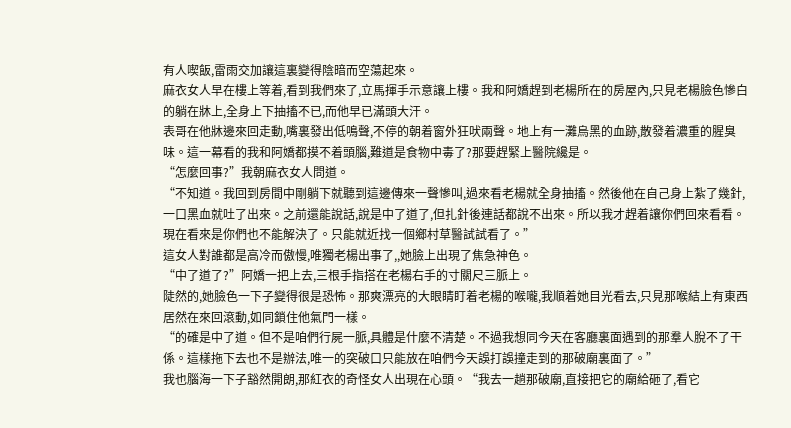有人喫飯,雷雨交加讓這裏變得陰暗而空蕩起來。
麻衣女人早在樓上等着,看到我們來了,立馬揮手示意讓上樓。我和阿嬌趕到老楊所在的房屋內,只見老楊臉色慘白的躺在牀上,全身上下抽搐不已,而他早已滿頭大汗。
表哥在他牀邊來回走動,嘴裏發出低鳴聲,不停的朝着窗外狂吠兩聲。地上有一灘烏黑的血跡,散發着濃重的腥臭味。這一幕看的我和阿嬌都摸不着頭腦,難道是食物中毒了?那要趕緊上醫院纔是。
“怎麼回事?”我朝麻衣女人問道。
“不知道。我回到房間中剛躺下就聽到這邊傳來一聲慘叫,過來看老楊就全身抽搐。然後他在自己身上紮了幾針,一口黑血就吐了出來。之前還能說話,說是中了道了,但扎針後連話都說不出來。所以我才趕着讓你們回來看看。現在看來是你們也不能解決了。只能就近找一個鄉村草醫試試看了。”
這女人對誰都是高冷而傲慢,唯獨老楊出事了,,她臉上出現了焦急神色。
“中了道了?”阿嬌一把上去,三根手指搭在老楊右手的寸關尺三脈上。
陡然的,她臉色一下子變得很是恐怖。那爽漂亮的大眼睛盯着老楊的喉嚨,我順着她目光看去,只見那喉結上有東西居然在來回滾動,如同鎖住他氣門一樣。
“的確是中了道。但不是咱們行屍一脈,具體是什麼不清楚。不過我想同今天在客廳裏面遇到的那羣人脫不了干係。這樣拖下去也不是辦法,唯一的突破口只能放在咱們今天誤打誤撞走到的那破廟裏面了。”
我也腦海一下子豁然開朗,那紅衣的奇怪女人出現在心頭。“我去一趟那破廟,直接把它的廟給砸了,看它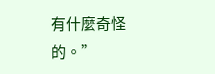有什麼奇怪的。”